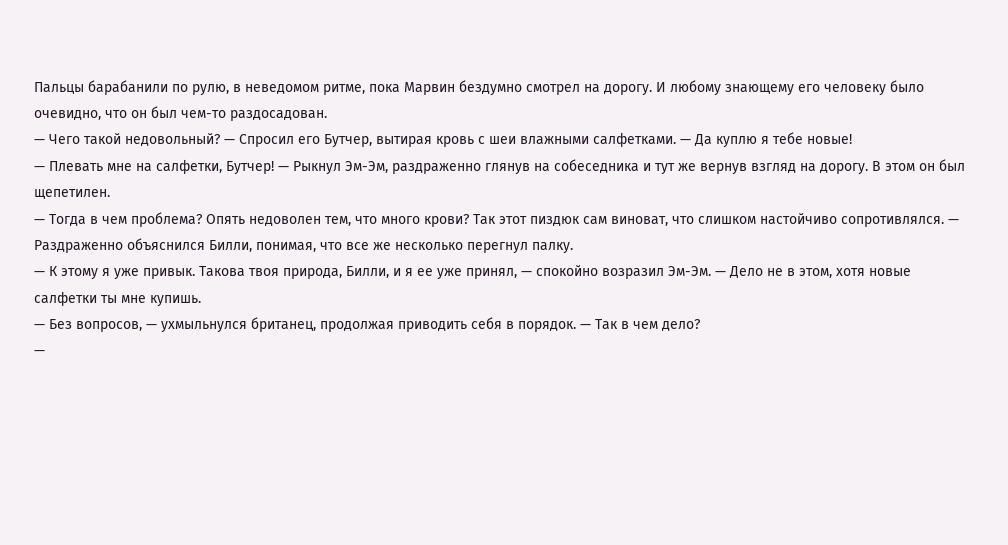Пальцы барабанили по рулю, в неведомом ритме, пока Марвин бездумно смотрел на дорогу. И любому знающему его человеку было очевидно, что он был чем-то раздосадован.
— Чего такой недовольный? — Спросил его Бутчер, вытирая кровь с шеи влажными салфетками. — Да куплю я тебе новые!
— Плевать мне на салфетки, Бутчер! — Рыкнул Эм-Эм, раздраженно глянув на собеседника и тут же вернув взгляд на дорогу. В этом он был щепетилен.
— Тогда в чем проблема? Опять недоволен тем, что много крови? Так этот пиздюк сам виноват, что слишком настойчиво сопротивлялся. — Раздраженно объяснился Билли, понимая, что все же несколько перегнул палку.
— К этому я уже привык. Такова твоя природа, Билли, и я ее уже принял, — спокойно возразил Эм-Эм. — Дело не в этом, хотя новые салфетки ты мне купишь.
— Без вопросов, — ухмыльнулся британец, продолжая приводить себя в порядок. — Так в чем дело?
—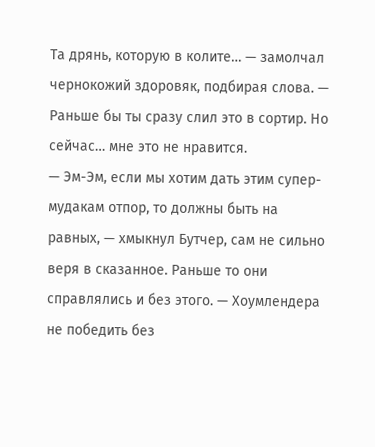Та дрянь, которую в колите… — замолчал чернокожий здоровяк, подбирая слова. — Раньше бы ты сразу слил это в сортир. Но сейчас… мне это не нравится.
— Эм-Эм, если мы хотим дать этим супер-мудакам отпор, то должны быть на равных, — хмыкнул Бутчер, сам не сильно веря в сказанное. Раньше то они справлялись и без этого. — Хоумлендера не победить без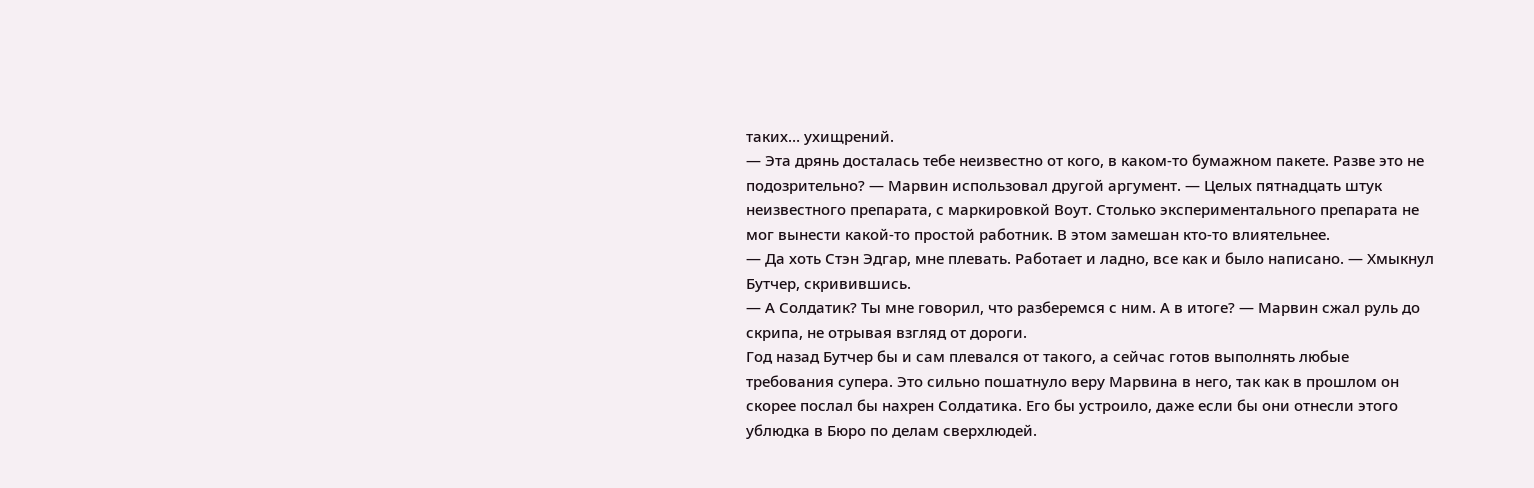таких… ухищрений.
— Эта дрянь досталась тебе неизвестно от кого, в каком-то бумажном пакете. Разве это не подозрительно? — Марвин использовал другой аргумент. — Целых пятнадцать штук неизвестного препарата, с маркировкой Воут. Столько экспериментального препарата не мог вынести какой-то простой работник. В этом замешан кто-то влиятельнее.
— Да хоть Стэн Эдгар, мне плевать. Работает и ладно, все как и было написано. — Хмыкнул Бутчер, скривившись.
— А Солдатик? Ты мне говорил, что разберемся с ним. А в итоге? — Марвин сжал руль до скрипа, не отрывая взгляд от дороги.
Год назад Бутчер бы и сам плевался от такого, а сейчас готов выполнять любые требования супера. Это сильно пошатнуло веру Марвина в него, так как в прошлом он скорее послал бы нахрен Солдатика. Его бы устроило, даже если бы они отнесли этого ублюдка в Бюро по делам сверхлюдей.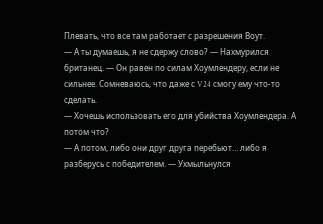Плевать, что все там работает с разрешения Воут.
— А ты думаешь, я не сдержу слово? — Нахмурился британец. — Он равен по силам Хоумлендеру, если не сильнее. Сомневаюсь, что даже с V24 смогу ему что-то сделать.
— Хочешь использовать его для убийства Хоумлендера. А потом что?
— А потом, либо они друг друга перебьют… либо я разберусь с победителем. — Ухмыльнулся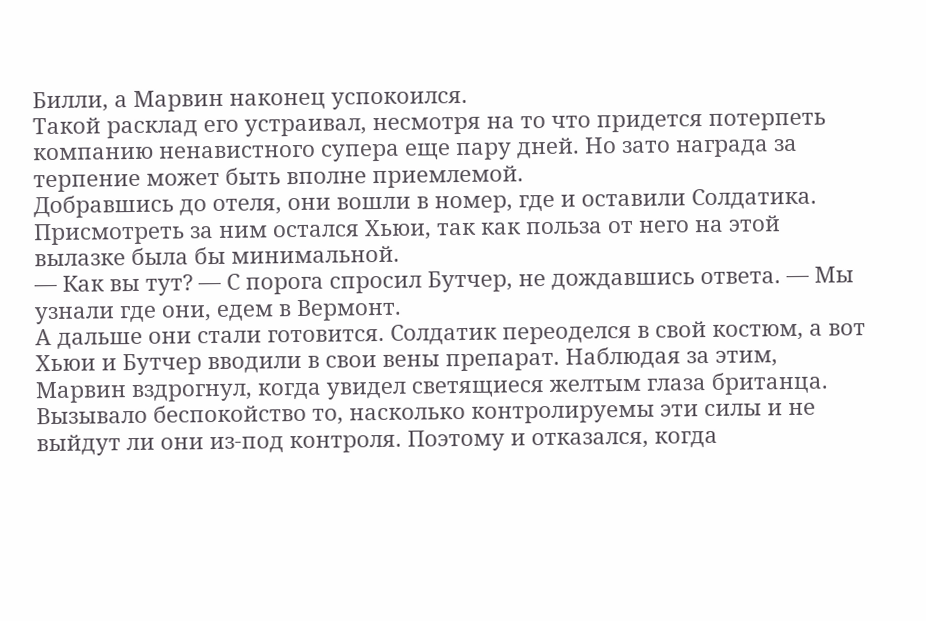Билли, а Марвин наконец успокоился.
Такой расклад его устраивал, несмотря на то что придется потерпеть компанию ненавистного супера еще пару дней. Но зато награда за терпение может быть вполне приемлемой.
Добравшись до отеля, они вошли в номер, где и оставили Солдатика. Присмотреть за ним остался Хьюи, так как польза от него на этой вылазке была бы минимальной.
— Как вы тут? — С порога спросил Бутчер, не дождавшись ответа. — Мы узнали где они, едем в Вермонт.
А дальше они стали готовится. Солдатик переоделся в свой костюм, а вот Хьюи и Бутчер вводили в свои вены препарат. Наблюдая за этим, Марвин вздрогнул, когда увидел светящиеся желтым глаза британца. Вызывало беспокойство то, насколько контролируемы эти силы и не выйдут ли они из-под контроля. Поэтому и отказался, когда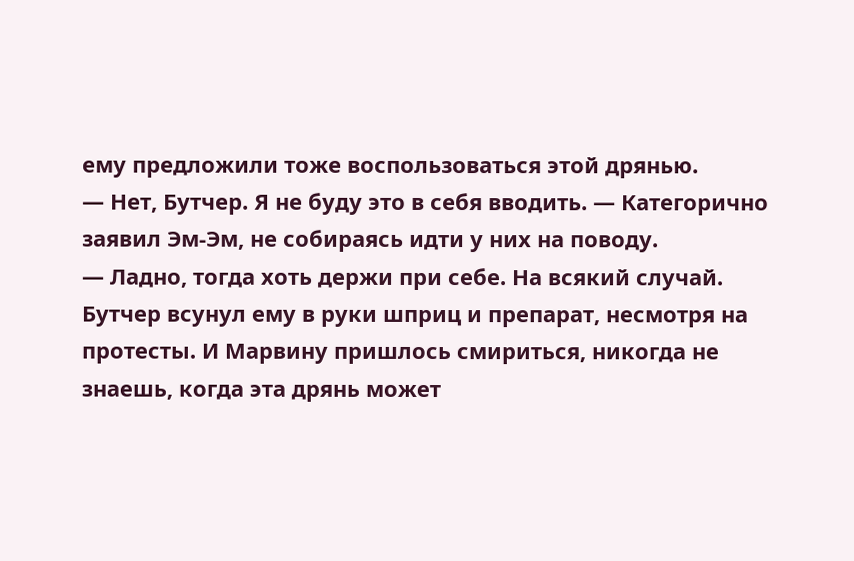ему предложили тоже воспользоваться этой дрянью.
— Нет, Бутчер. Я не буду это в себя вводить. — Категорично заявил Эм-Эм, не собираясь идти у них на поводу.
— Ладно, тогда хоть держи при себе. На всякий случай.
Бутчер всунул ему в руки шприц и препарат, несмотря на протесты. И Марвину пришлось смириться, никогда не знаешь, когда эта дрянь может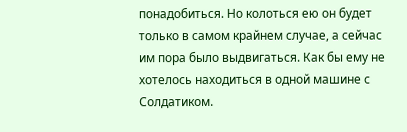понадобиться. Но колоться ею он будет только в самом крайнем случае, а сейчас им пора было выдвигаться. Как бы ему не хотелось находиться в одной машине с Солдатиком.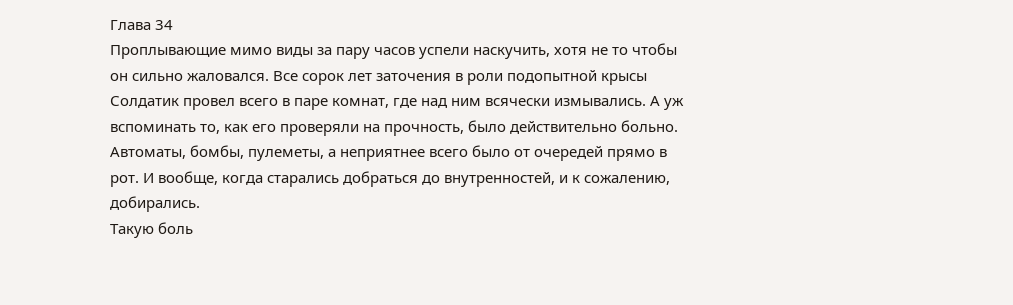Глава 34
Проплывающие мимо виды за пару часов успели наскучить, хотя не то чтобы он сильно жаловался. Все сорок лет заточения в роли подопытной крысы Солдатик провел всего в паре комнат, где над ним всячески измывались. А уж вспоминать то, как его проверяли на прочность, было действительно больно. Автоматы, бомбы, пулеметы, а неприятнее всего было от очередей прямо в рот. И вообще, когда старались добраться до внутренностей, и к сожалению, добирались.
Такую боль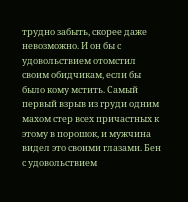трудно забыть, скорее даже невозможно. И он бы с удовольствием отомстил своим обидчикам, если бы было кому мстить. Самый первый взрыв из груди одним махом стер всех причастных к этому в порошок, и мужчина видел это своими глазами. Бен с удовольствием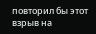повторил бы этот взрыв на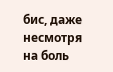бис, даже несмотря на боль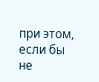при этом, если бы не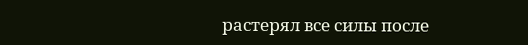растерял все силы после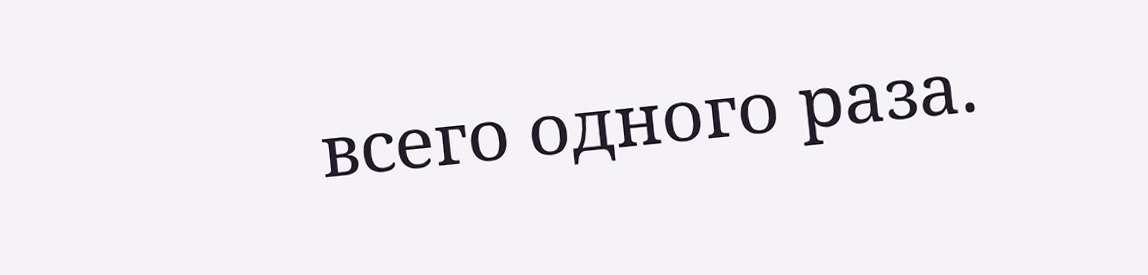всего одного раза.